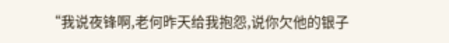“我说夜锋啊,老何昨天给我抱怨,说你欠他的银子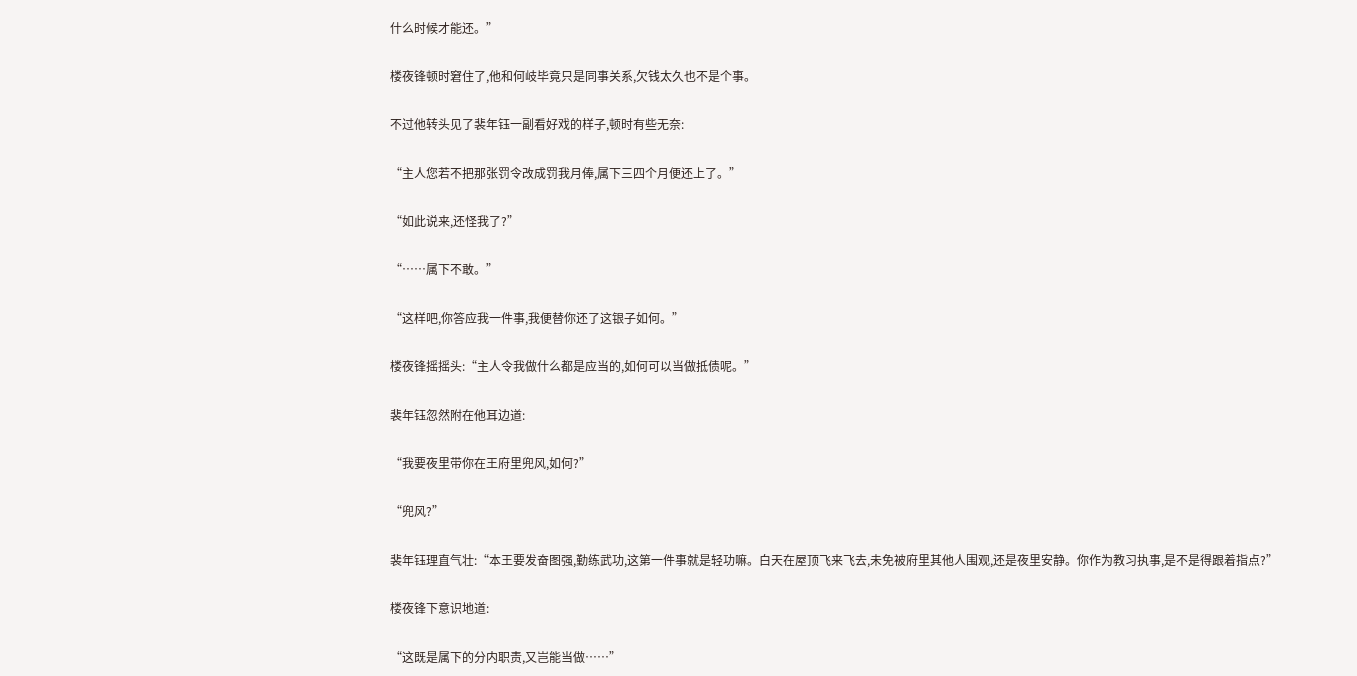什么时候才能还。”

楼夜锋顿时窘住了,他和何岐毕竟只是同事关系,欠钱太久也不是个事。

不过他转头见了裴年钰一副看好戏的样子,顿时有些无奈:

“主人您若不把那张罚令改成罚我月俸,属下三四个月便还上了。”

“如此说来,还怪我了?”

“……属下不敢。”

“这样吧,你答应我一件事,我便替你还了这银子如何。”

楼夜锋摇摇头:“主人令我做什么都是应当的,如何可以当做抵债呢。”

裴年钰忽然附在他耳边道:

“我要夜里带你在王府里兜风,如何?”

“兜风?”

裴年钰理直气壮:“本王要发奋图强,勤练武功,这第一件事就是轻功嘛。白天在屋顶飞来飞去,未免被府里其他人围观,还是夜里安静。你作为教习执事,是不是得跟着指点?”

楼夜锋下意识地道:

“这既是属下的分内职责,又岂能当做……”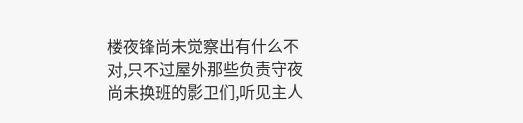楼夜锋尚未觉察出有什么不对,只不过屋外那些负责守夜尚未换班的影卫们,听见主人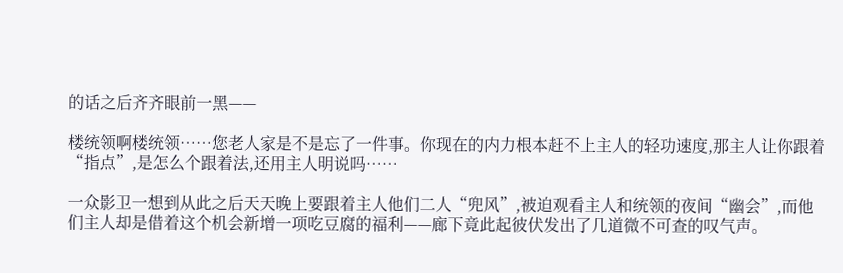的话之后齐齐眼前一黑——

楼统领啊楼统领……您老人家是不是忘了一件事。你现在的内力根本赶不上主人的轻功速度,那主人让你跟着“指点”,是怎么个跟着法,还用主人明说吗……

一众影卫一想到从此之后天天晚上要跟着主人他们二人“兜风”,被迫观看主人和统领的夜间“幽会”,而他们主人却是借着这个机会新增一项吃豆腐的福利——廊下竟此起彼伏发出了几道微不可查的叹气声。